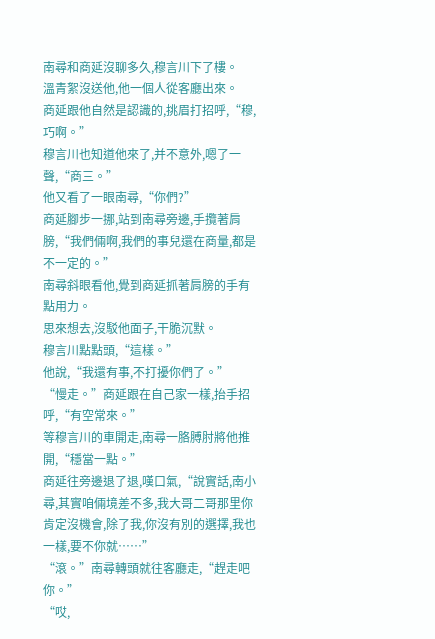南尋和商延沒聊多久,穆言川下了樓。
溫青絮沒送他,他一個人從客廳出來。
商延跟他自然是認識的,挑眉打招呼,“穆,巧啊。”
穆言川也知道他來了,并不意外,嗯了一聲,“商三。”
他又看了一眼南尋,“你們?”
商延腳步一挪,站到南尋旁邊,手攬著肩膀,“我們倆啊,我們的事兒還在商量,都是不一定的。”
南尋斜眼看他,覺到商延抓著肩膀的手有點用力。
思來想去,沒駁他面子,干脆沉默。
穆言川點點頭,“這樣。”
他說,“我還有事,不打擾你們了。”
“慢走。”商延跟在自己家一樣,抬手招呼,“有空常來。”
等穆言川的車開走,南尋一胳膊肘將他推開,“穩當一點。”
商延往旁邊退了退,嘆口氣,“說實話,南小尋,其實咱倆境差不多,我大哥二哥那里你肯定沒機會,除了我,你沒有別的選擇,我也一樣,要不你就……”
“滾。”南尋轉頭就往客廳走,“趕走吧你。”
“哎,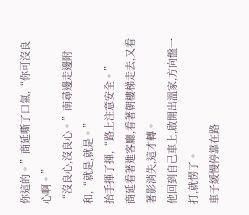你這的。”商延嘶了口氣,“你可沒良心啊。”
“沒良心,沒良心。”南尋邊走邊附和,“就是,就是。”
抬手揮了揮,“路上注意安全。”
商延看著進客廳,看著朝樓梯走去,又看著影消失,這才轉。
他回到自己車上,啟開出溫家,方向盤一打,就愣了。
車子緩慢停靠在路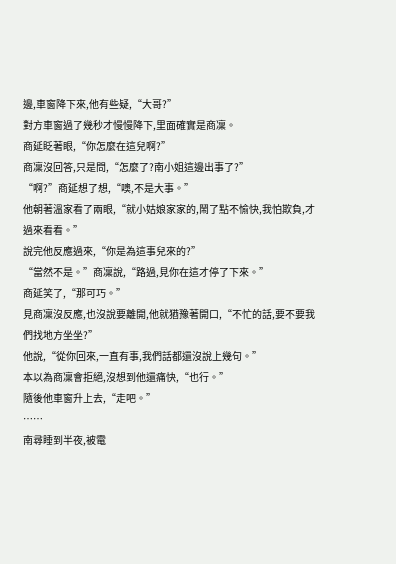邊,車窗降下來,他有些疑,“大哥?”
對方車窗過了幾秒才慢慢降下,里面確實是商凜。
商延眨著眼,“你怎麼在這兒啊?”
商凜沒回答,只是問,“怎麼了?南小姐這邊出事了?”
“啊?”商延想了想,“噢,不是大事。”
他朝著溫家看了兩眼,“就小姑娘家家的,鬧了點不愉快,我怕欺負,才過來看看。”
說完他反應過來,“你是為這事兒來的?”
“當然不是。”商凜說,“路過,見你在這才停了下來。”
商延笑了,“那可巧。”
見商凜沒反應,也沒說要離開,他就猶豫著開口,“不忙的話,要不要我們找地方坐坐?”
他說,“從你回來,一直有事,我們話都還沒說上幾句。”
本以為商凜會拒絕,沒想到他還痛快,“也行。”
隨後他車窗升上去,“走吧。”
……
南尋睡到半夜,被電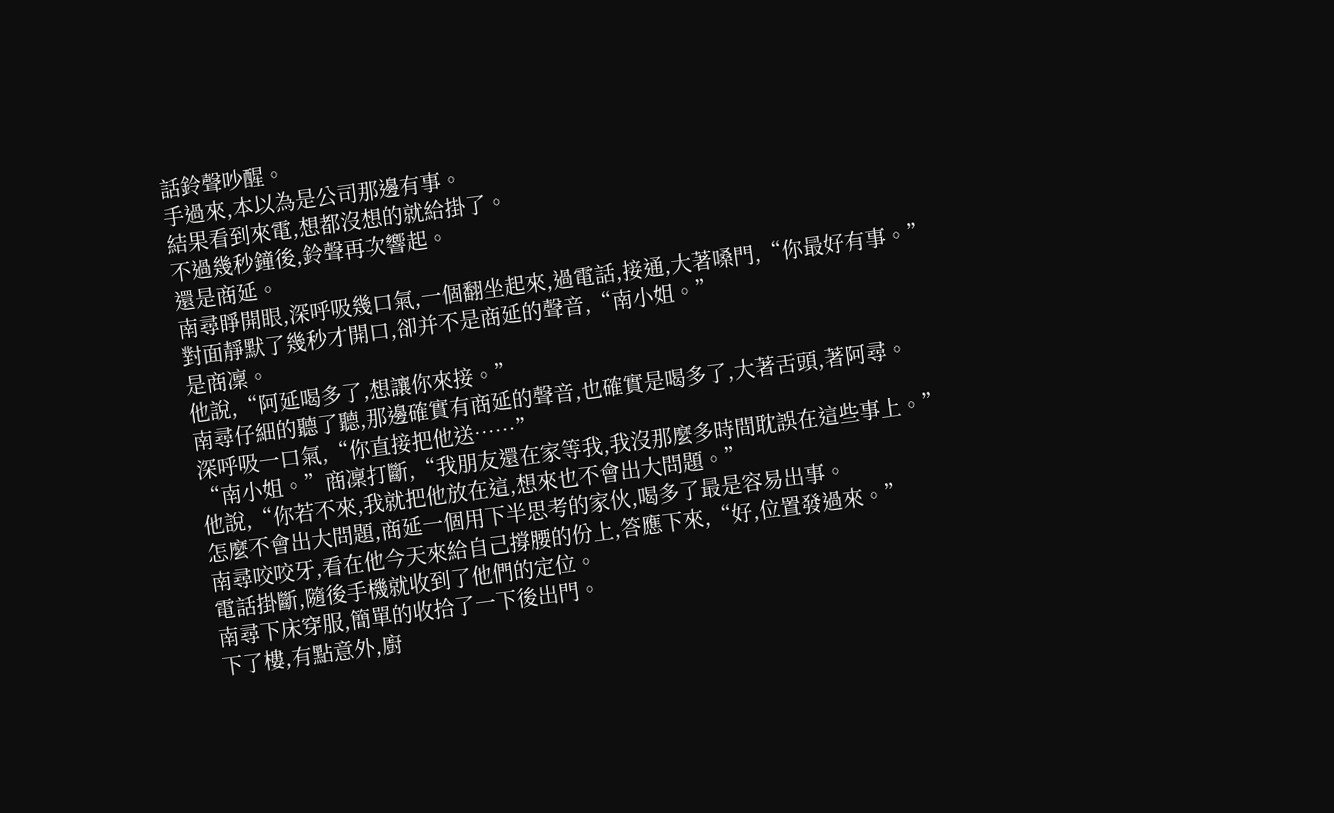話鈴聲吵醒。
手過來,本以為是公司那邊有事。
結果看到來電,想都沒想的就給掛了。
不過幾秒鐘後,鈴聲再次響起。
還是商延。
南尋睜開眼,深呼吸幾口氣,一個翻坐起來,過電話,接通,大著嗓門,“你最好有事。”
對面靜默了幾秒才開口,卻并不是商延的聲音,“南小姐。”
是商凜。
他說,“阿延喝多了,想讓你來接。”
南尋仔細的聽了聽,那邊確實有商延的聲音,也確實是喝多了,大著舌頭,著阿尋。
深呼吸一口氣,“你直接把他送……”
“南小姐。”商凜打斷,“我朋友還在家等我,我沒那麼多時間耽誤在這些事上。”
他說,“你若不來,我就把他放在這,想來也不會出大問題。”
怎麼不會出大問題,商延一個用下半思考的家伙,喝多了最是容易出事。
南尋咬咬牙,看在他今天來給自己撐腰的份上,答應下來,“好,位置發過來。”
電話掛斷,隨後手機就收到了他們的定位。
南尋下床穿服,簡單的收拾了一下後出門。
下了樓,有點意外,廚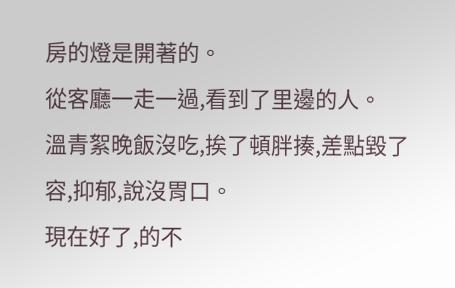房的燈是開著的。
從客廳一走一過,看到了里邊的人。
溫青絮晚飯沒吃,挨了頓胖揍,差點毀了容,抑郁,說沒胃口。
現在好了,的不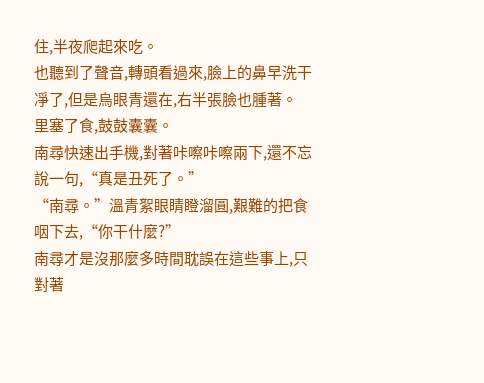住,半夜爬起來吃。
也聽到了聲音,轉頭看過來,臉上的鼻早洗干凈了,但是烏眼青還在,右半張臉也腫著。
里塞了食,鼓鼓囊囊。
南尋快速出手機,對著咔嚓咔嚓兩下,還不忘說一句,“真是丑死了。”
“南尋。”溫青絮眼睛瞪溜圓,艱難的把食咽下去,“你干什麼?”
南尋才是沒那麼多時間耽誤在這些事上,只對著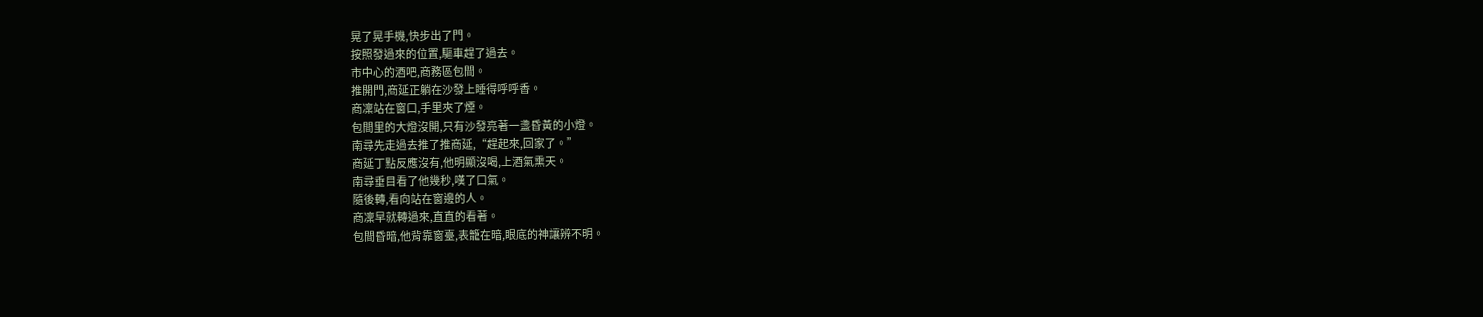晃了晃手機,快步出了門。
按照發過來的位置,驅車趕了過去。
市中心的酒吧,商務區包間。
推開門,商延正躺在沙發上睡得呼呼香。
商凜站在窗口,手里夾了煙。
包間里的大燈沒開,只有沙發亮著一盞昏黃的小燈。
南尋先走過去推了推商延,“趕起來,回家了。”
商延丁點反應沒有,他明顯沒喝,上酒氣熏天。
南尋垂目看了他幾秒,嘆了口氣。
隨後轉,看向站在窗邊的人。
商凜早就轉過來,直直的看著。
包間昏暗,他背靠窗臺,表籠在暗,眼底的神讓辨不明。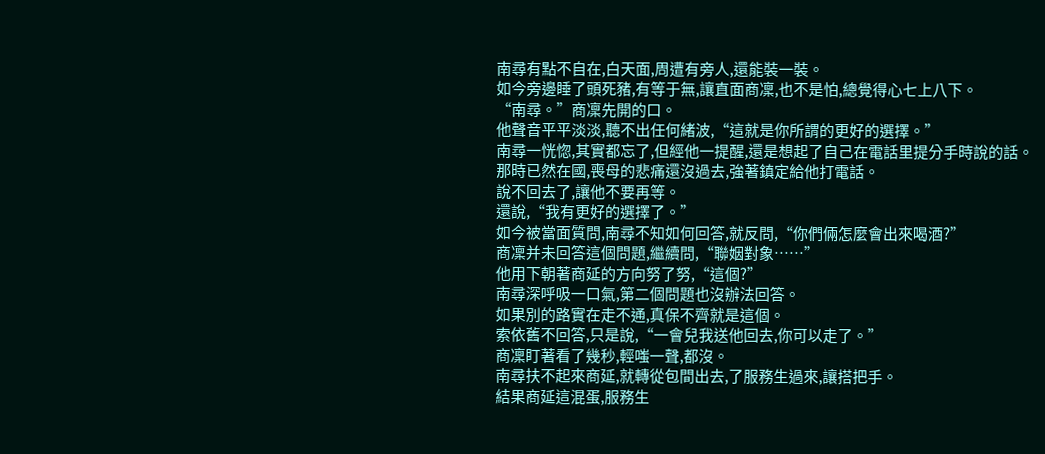南尋有點不自在,白天面,周遭有旁人,還能裝一裝。
如今旁邊睡了頭死豬,有等于無,讓直面商凜,也不是怕,總覺得心七上八下。
“南尋。”商凜先開的口。
他聲音平平淡淡,聽不出任何緒波,“這就是你所謂的更好的選擇。”
南尋一恍惚,其實都忘了,但經他一提醒,還是想起了自己在電話里提分手時說的話。
那時已然在國,喪母的悲痛還沒過去,強著鎮定給他打電話。
說不回去了,讓他不要再等。
還說,“我有更好的選擇了。”
如今被當面質問,南尋不知如何回答,就反問,“你們倆怎麼會出來喝酒?”
商凜并未回答這個問題,繼續問,“聯姻對象……”
他用下朝著商延的方向努了努,“這個?”
南尋深呼吸一口氣,第二個問題也沒辦法回答。
如果別的路實在走不通,真保不齊就是這個。
索依舊不回答,只是說,“一會兒我送他回去,你可以走了。”
商凜盯著看了幾秒,輕嗤一聲,都沒。
南尋扶不起來商延,就轉從包間出去,了服務生過來,讓搭把手。
結果商延這混蛋,服務生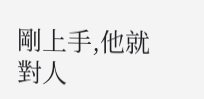剛上手,他就對人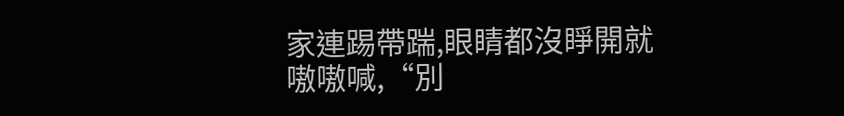家連踢帶踹,眼睛都沒睜開就嗷嗷喊,“別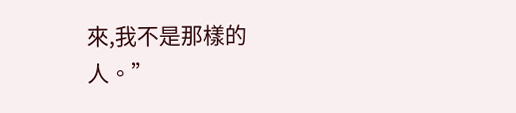來,我不是那樣的人。”